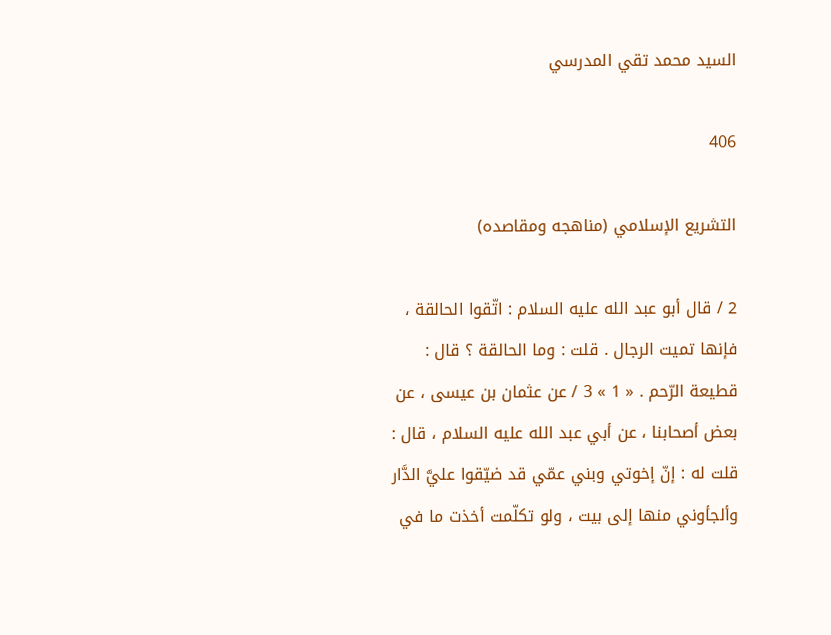السيد محمد تقي المدرسي

406

التشريع الإسلامي (مناهجه ومقاصده)

2 / قال أبو عبد الله عليه السلام : اتّقوا الحالقة ، فإنها تميت الرجال . قلت : وما الحالقة ؟ قال : قطيعة الرّحم . « 1 » 3 / عن عثمان بن عيسى ، عن بعض أصحابنا ، عن أبي عبد الله عليه السلام ، قال : قلت له : إنّ إخوتي وبني عمّي قد ضيّقوا عليَّ الدَّار وألجأوني منها إلى بيت ، ولو تكلّمت أخذت ما في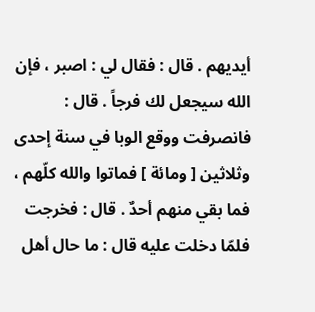أيديهم . قال : فقال لي : اصبر ، فإن الله سيجعل لك فرجاً . قال : فانصرفت ووقع الوبا في سنة إحدى وثلاثين [ ومائة ] فماتوا والله كلّهم ، فما بقي منهم أحدٌ . قال : فخرجت فلمّا دخلت عليه قال : ما حال أهل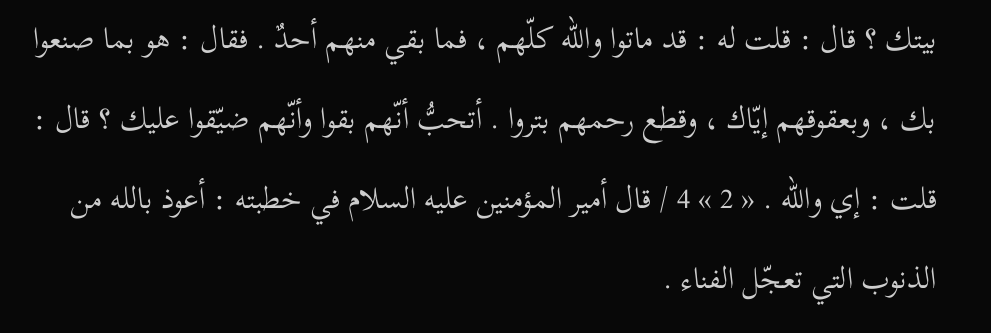بيتك ؟ قال : قلت له : قد ماتوا والله كلّهم ، فما بقي منهم أحدٌ . فقال : هو بما صنعوا بك ، وبعقوقهم إيّاك ، وقطع رحمهم بتروا . أتحبُّ أنّهم بقوا وأنّهم ضيّقوا عليك ؟ قال : قلت : إي والله . « 2 » 4 / قال أمير المؤمنين عليه السلام في خطبته : أعوذ بالله من الذنوب التي تعجّل الفناء .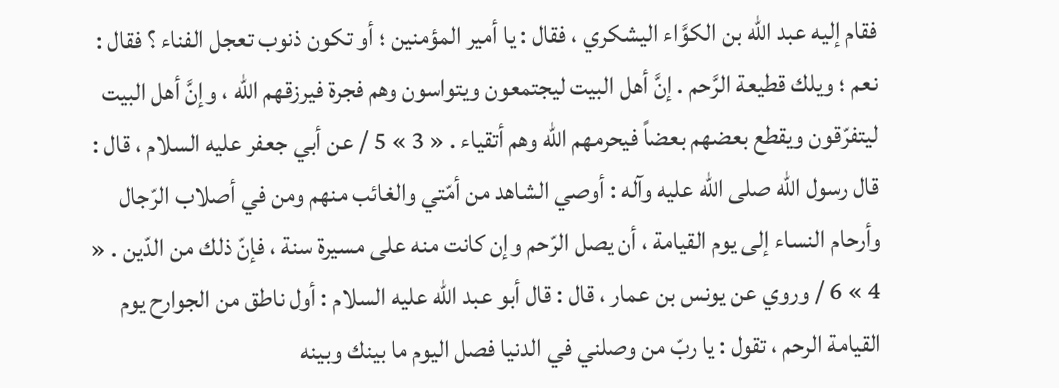فقام إليه عبد الله بن الكوَّاء اليشكري ، فقال : يا أمير المؤمنين ؛ أو تكون ذنوب تعجل الفناء ؟ فقال : نعم ؛ ويلك قطيعة الرَّحم . إنَّ أهل البيت ليجتمعون ويتواسون وهم فجرة فيرزقهم الله ، وإنَّ أهل البيت ليتفرّقون ويقطع بعضهم بعضاً فيحرمهم الله وهم أتقياء . « 3 » 5 / عن أبي جعفر عليه السلام ، قال : قال رسول الله صلى الله عليه وآله : أوصي الشاهد من أمّتي والغائب منهم ومن في أصلاب الرّجال وأرحام النساء إلى يوم القيامة ، أن يصل الرّحم وإن كانت منه على مسيرة سنة ، فإنّ ذلك من الدّين . « 4 » 6 / وروي عن يونس بن عمار ، قال : قال أبو عبد الله عليه السلام : أول ناطق من الجوارح يوم القيامة الرحم ، تقول : يا ربّ من وصلني في الدنيا فصل اليوم ما بينك وبينه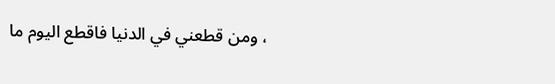، ومن قطعني في الدنيا فاقطع اليوم ما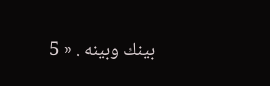بينك وبينه . « 5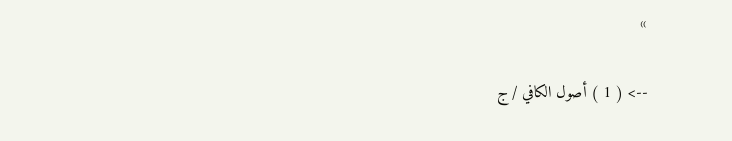»

--> ( 1 ) أصول الكافي / ج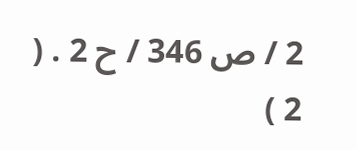2 / ص 346 / ح 2 . ( 2 )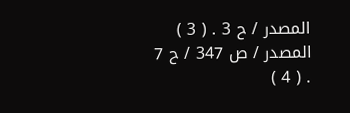المصدر / ح 3 . ( 3 ) المصدر / ص 347 / ح 7 . ( 4 )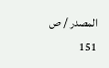المصدر / ص 151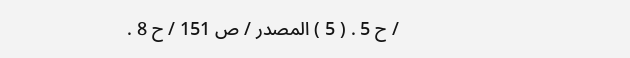/ ح 5 . ( 5 ) المصدر / ص 151 / ح 8 .